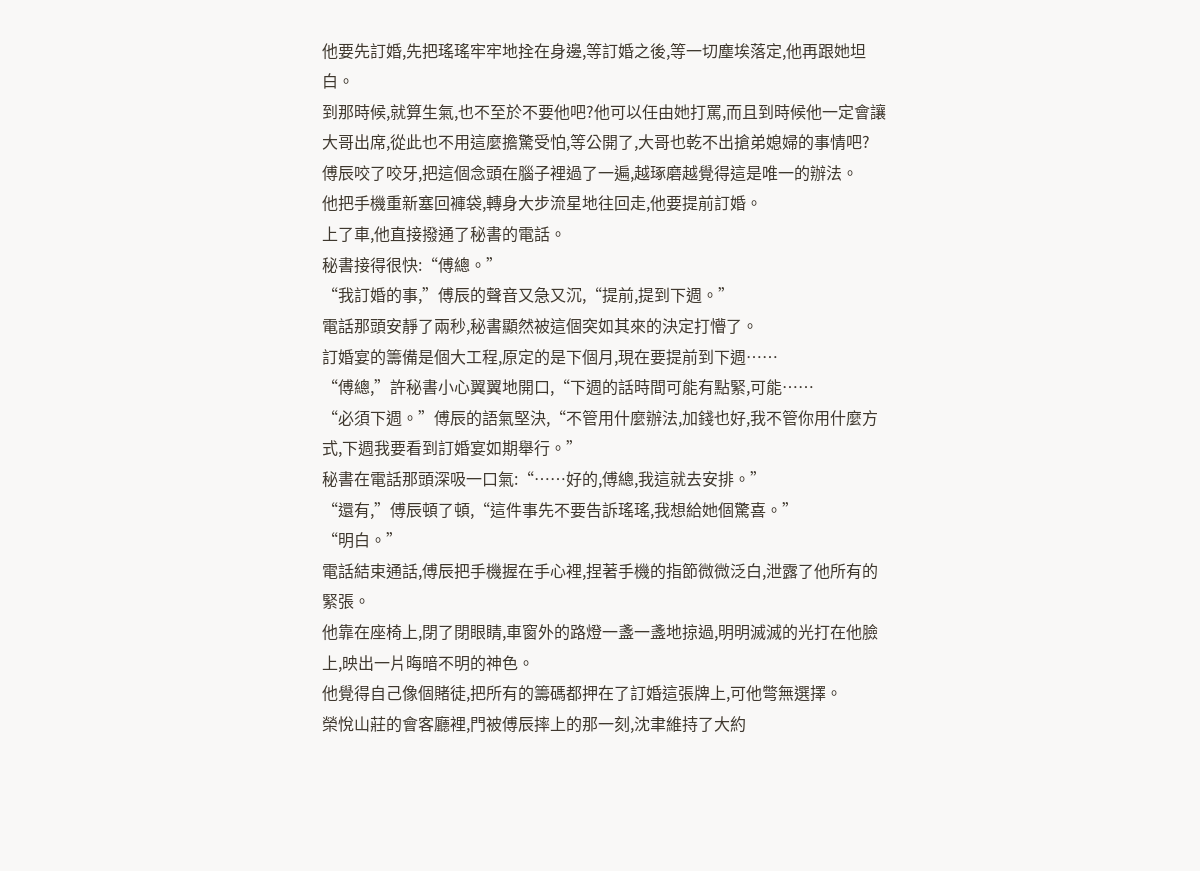他要先訂婚,先把瑤瑤牢牢地拴在身邊,等訂婚之後,等一切塵埃落定,他再跟她坦白。
到那時候,就算生氣,也不至於不要他吧?他可以任由她打罵,而且到時候他一定會讓大哥出席,從此也不用這麼擔驚受怕,等公開了,大哥也乾不出搶弟媳婦的事情吧?
傅辰咬了咬牙,把這個念頭在腦子裡過了一遍,越琢磨越覺得這是唯一的辦法。
他把手機重新塞回褲袋,轉身大步流星地往回走,他要提前訂婚。
上了車,他直接撥通了秘書的電話。
秘書接得很快:“傅總。”
“我訂婚的事,”傅辰的聲音又急又沉,“提前,提到下週。”
電話那頭安靜了兩秒,秘書顯然被這個突如其來的決定打懵了。
訂婚宴的籌備是個大工程,原定的是下個月,現在要提前到下週……
“傅總,”許秘書小心翼翼地開口,“下週的話時間可能有點緊,可能……
“必須下週。”傅辰的語氣堅決,“不管用什麼辦法,加錢也好,我不管你用什麼方式,下週我要看到訂婚宴如期舉行。”
秘書在電話那頭深吸一口氣:“……好的,傅總,我這就去安排。”
“還有,”傅辰頓了頓,“這件事先不要告訴瑤瑤,我想給她個驚喜。”
“明白。”
電話結束通話,傅辰把手機握在手心裡,捏著手機的指節微微泛白,泄露了他所有的緊張。
他靠在座椅上,閉了閉眼睛,車窗外的路燈一盞一盞地掠過,明明滅滅的光打在他臉上,映出一片晦暗不明的神色。
他覺得自己像個賭徒,把所有的籌碼都押在了訂婚這張牌上,可他彆無選擇。
榮悅山莊的會客廳裡,門被傅辰摔上的那一刻,沈聿維持了大約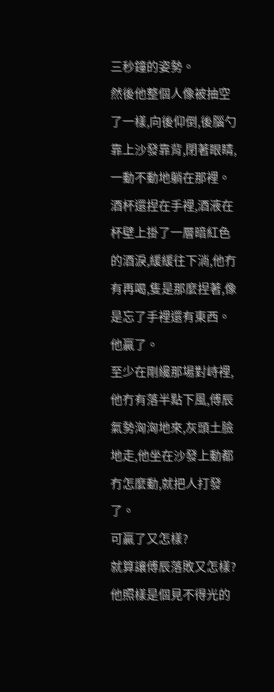三秒鐘的姿勢。
然後他整個人像被抽空了一樣,向後仰倒,後腦勺靠上沙發靠背,閉著眼睛,一動不動地躺在那裡。
酒杯還捏在手裡,酒液在杯壁上掛了一層暗紅色的酒淚,緩緩往下淌,他冇有再喝,隻是那麼捏著,像是忘了手裡還有東西。
他贏了。
至少在剛纔那場對峙裡,他冇有落半點下風,傅辰氣勢洶洶地來,灰頭土臉地走,他坐在沙發上動都冇怎麼動,就把人打發了。
可贏了又怎樣?
就算讓傅辰落敗又怎樣?他照樣是個見不得光的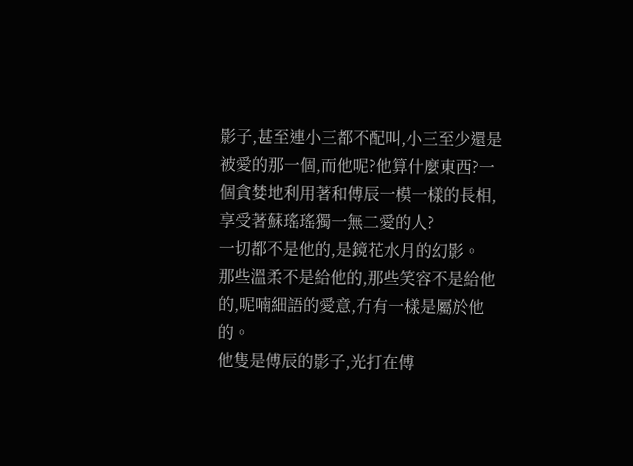影子,甚至連小三都不配叫,小三至少還是被愛的那一個,而他呢?他算什麼東西?一個貪婪地利用著和傅辰一模一樣的長相,享受著蘇瑤瑤獨一無二愛的人?
一切都不是他的,是鏡花水月的幻影。
那些溫柔不是給他的,那些笑容不是給他的,呢喃細語的愛意,冇有一樣是屬於他的。
他隻是傅辰的影子,光打在傅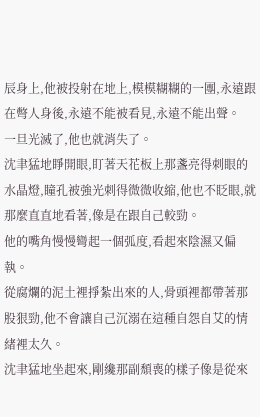辰身上,他被投射在地上,模模糊糊的一團,永遠跟在彆人身後,永遠不能被看見,永遠不能出聲。
一旦光滅了,他也就消失了。
沈聿猛地睜開眼,盯著天花板上那盞亮得刺眼的水晶燈,瞳孔被強光刺得微微收縮,他也不眨眼,就那麼直直地看著,像是在跟自己較勁。
他的嘴角慢慢彎起一個弧度,看起來陰濕又偏執。
從腐爛的泥土裡掙紮出來的人,骨頭裡都帶著那股狠勁,他不會讓自己沉溺在這種自怨自艾的情緒裡太久。
沈聿猛地坐起來,剛纔那副頹喪的樣子像是從來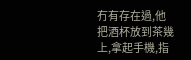冇有存在過,他把酒杯放到茶幾上,拿起手機,指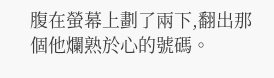腹在螢幕上劃了兩下,翻出那個他爛熟於心的號碼。